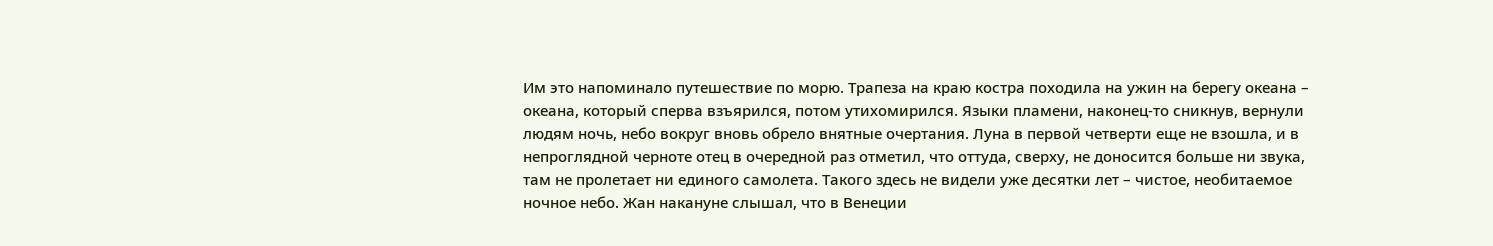Им это напоминало путешествие по морю. Трапеза на краю костра походила на ужин на берегу океана – океана, который сперва взъярился, потом утихомирился. Языки пламени, наконец-то сникнув, вернули людям ночь, небо вокруг вновь обрело внятные очертания. Луна в первой четверти еще не взошла, и в непроглядной черноте отец в очередной раз отметил, что оттуда, сверху, не доносится больше ни звука, там не пролетает ни единого самолета. Такого здесь не видели уже десятки лет – чистое, необитаемое ночное небо. Жан накануне слышал, что в Венеции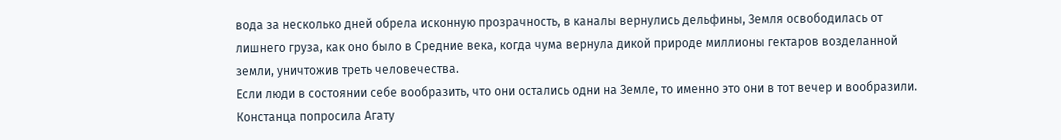вода за несколько дней обрела исконную прозрачность, в каналы вернулись дельфины, Земля освободилась от лишнего груза, как оно было в Средние века, когда чума вернула дикой природе миллионы гектаров возделанной земли, уничтожив треть человечества.
Если люди в состоянии себе вообразить, что они остались одни на Земле, то именно это они в тот вечер и вообразили.
Констанца попросила Агату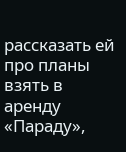рассказать ей про планы взять в аренду «Параду»,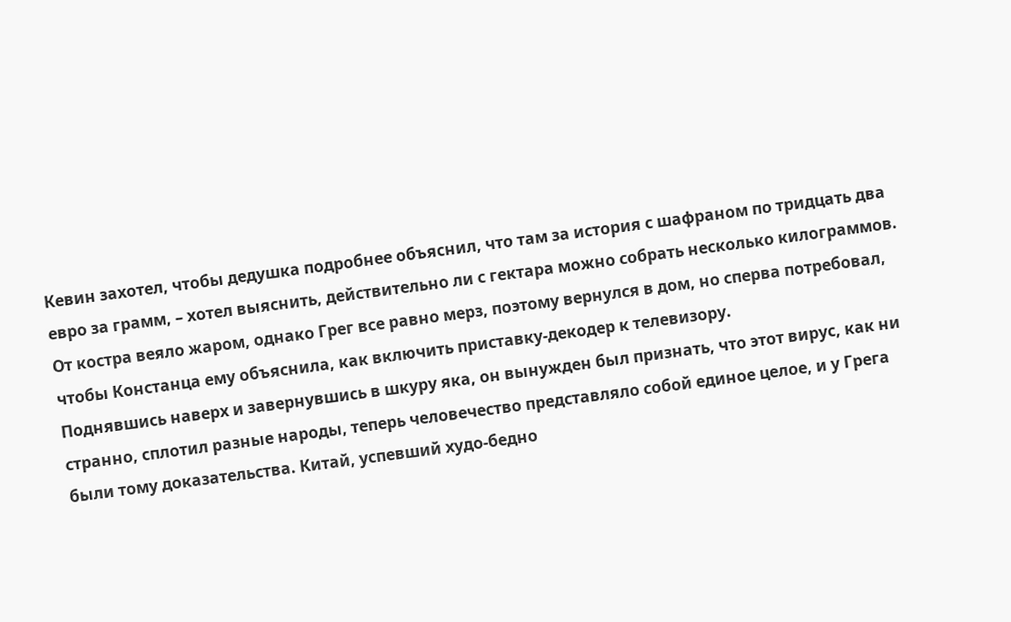Кевин захотел, чтобы дедушка подробнее объяснил, что там за история с шафраном по тридцать два евро за грамм, – хотел выяснить, действительно ли с гектара можно собрать несколько килограммов. От костра веяло жаром, однако Грег все равно мерз, поэтому вернулся в дом, но сперва потребовал, чтобы Констанца ему объяснила, как включить приставку-декодер к телевизору.
Поднявшись наверх и завернувшись в шкуру яка, он вынужден был признать, что этот вирус, как ни странно, сплотил разные народы, теперь человечество представляло собой единое целое, и у Грега были тому доказательства. Китай, успевший худо-бедно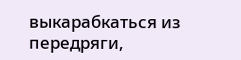выкарабкаться из передряги,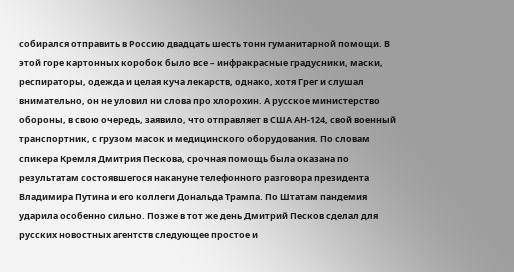собирался отправить в Россию двадцать шесть тонн гуманитарной помощи. В этой горе картонных коробок было все – инфракрасные градусники, маски, респираторы, одежда и целая куча лекарств, однако, хотя Грег и слушал внимательно, он не уловил ни слова про хлорохин. А русское министерство обороны, в свою очередь, заявило, что отправляет в США АН-124, свой военный транспортник, с грузом масок и медицинского оборудования. По словам спикера Кремля Дмитрия Пескова, срочная помощь была оказана по результатам состоявшегося накануне телефонного разговора президента Владимира Путина и его коллеги Дональда Трампа. По Штатам пандемия ударила особенно сильно. Позже в тот же день Дмитрий Песков сделал для русских новостных агентств следующее простое и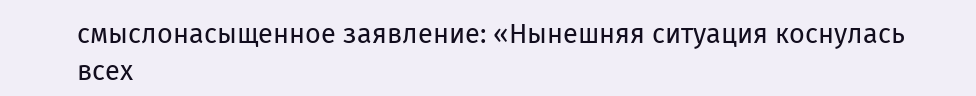смыслонасыщенное заявление: «Нынешняя ситуация коснулась всех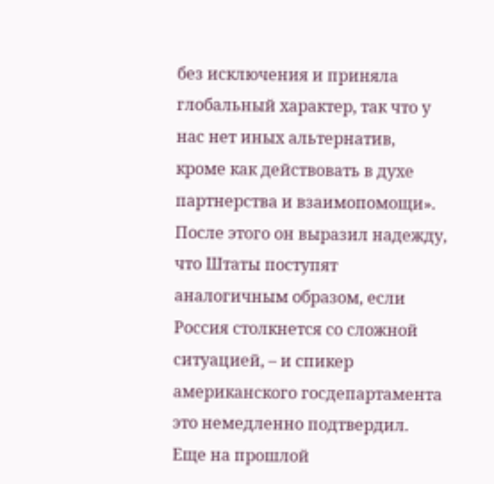без исключения и приняла глобальный характер, так что у нас нет иных альтернатив, кроме как действовать в духе партнерства и взаимопомощи». После этого он выразил надежду, что Штаты поступят аналогичным образом, если Россия столкнется со сложной ситуацией, – и спикер американского госдепартамента это немедленно подтвердил. Еще на прошлой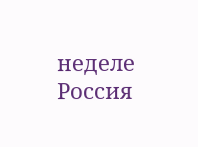неделе Россия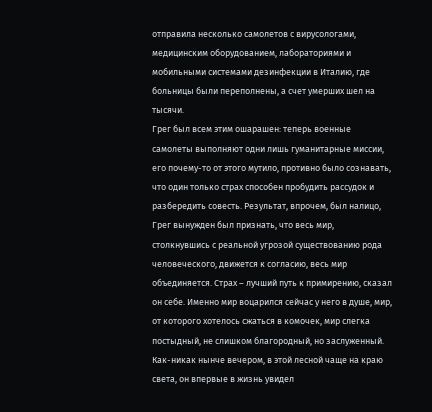отправила несколько самолетов с вирусологами, медицинским оборудованием, лабораториями и мобильными системами дезинфекции в Италию, где больницы были переполнены, а счет умерших шел на тысячи.
Грег был всем этим ошарашен: теперь военные самолеты выполняют одни лишь гуманитарные миссии, его почему-то от этого мутило, противно было сознавать, что один только страх способен пробудить рассудок и разбередить совесть. Результат, впрочем, был налицо, Грег вынужден был признать, что весь мир, столкнувшись с реальной угрозой существованию рода человеческого, движется к согласию, весь мир объединяется. Страх – лучший путь к примирению, сказал он себе. Именно мир воцарился сейчас у него в душе, мир, от которого хотелось сжаться в комочек, мир слегка постыдный, не слишком благородный, но заслуженный. Как-никак нынче вечером, в этой лесной чаще на краю света, он впервые в жизнь увидел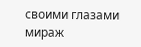своими глазами мираж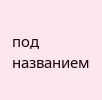под названием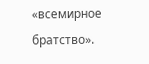«всемирное братство».